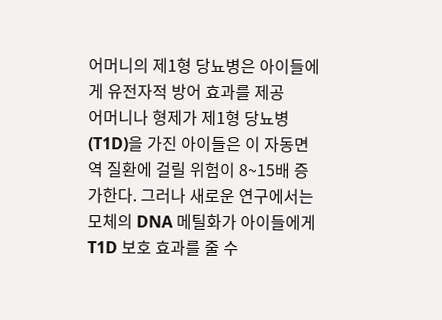어머니의 제1형 당뇨병은 아이들에게 유전자적 방어 효과를 제공
어머니나 형제가 제1형 당뇨병(T1D)을 가진 아이들은 이 자동면역 질환에 걸릴 위험이 8~15배 증가한다. 그러나 새로운 연구에서는 모체의 DNA 메틸화가 아이들에게 T1D 보호 효과를 줄 수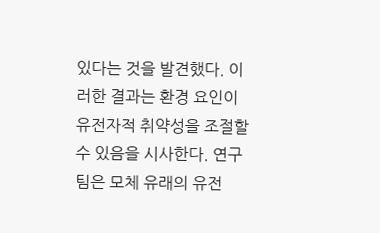있다는 것을 발견했다. 이러한 결과는 환경 요인이 유전자적 취약성을 조절할 수 있음을 시사한다. 연구팀은 모체 유래의 유전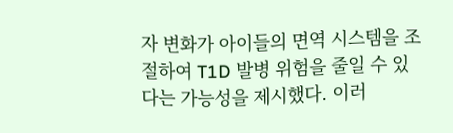자 변화가 아이들의 면역 시스템을 조절하여 T1D 발병 위험을 줄일 수 있다는 가능성을 제시했다. 이러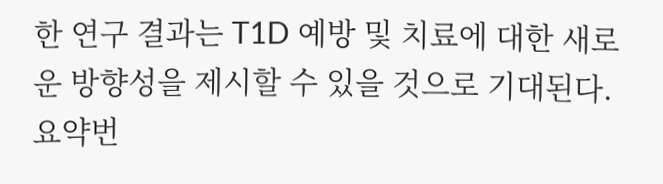한 연구 결과는 T1D 예방 및 치료에 대한 새로운 방향성을 제시할 수 있을 것으로 기대된다.
요약번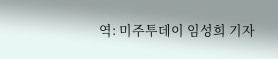역: 미주투데이 임성희 기자